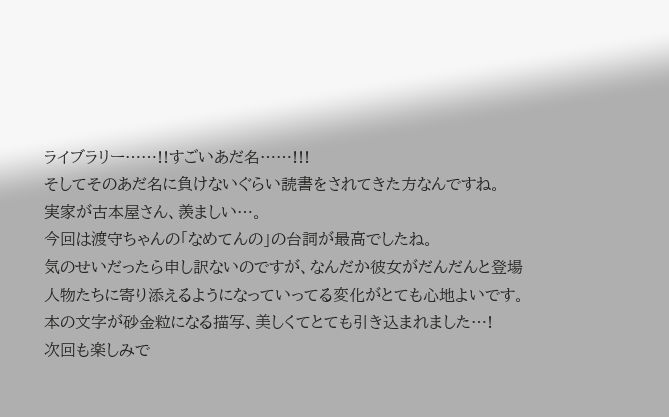ライブラリー……!!すごいあだ名……!!!
そしてそのあだ名に負けないぐらい読書をされてきた方なんですね。
実家が古本屋さん、羨ましい…。
今回は渡守ちゃんの「なめてんの」の台詞が最高でしたね。
気のせいだったら申し訳ないのですが、なんだか彼女がだんだんと登場人物たちに寄り添えるようになっていってる変化がとても心地よいです。
本の文字が砂金粒になる描写、美しくてとても引き込まれました…!
次回も楽しみで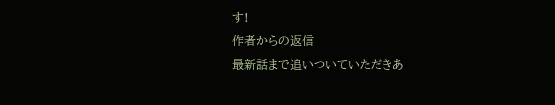す!
作者からの返信
最新話まで追いついていただきあ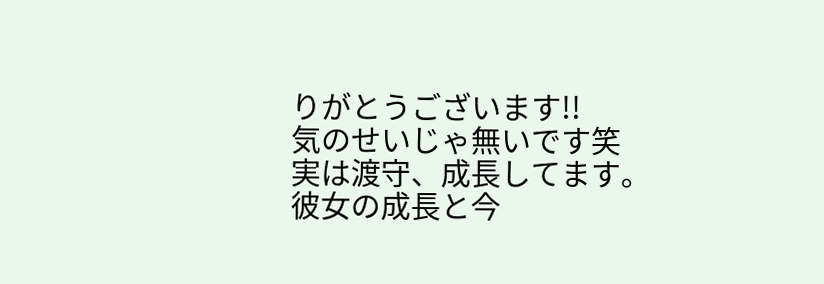りがとうございます!!
気のせいじゃ無いです笑
実は渡守、成長してます。
彼女の成長と今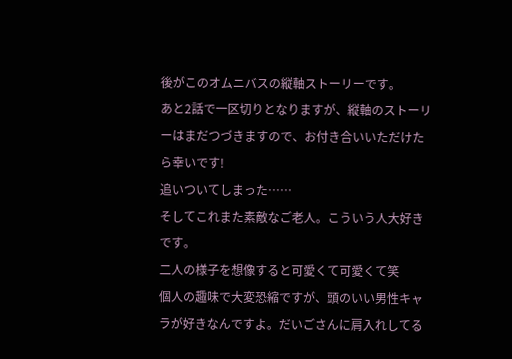後がこのオムニバスの縦軸ストーリーです。
あと2話で一区切りとなりますが、縦軸のストーリーはまだつづきますので、お付き合いいただけたら幸いです!
追いついてしまった……
そしてこれまた素敵なご老人。こういう人大好きです。
二人の様子を想像すると可愛くて可愛くて笑
個人の趣味で大変恐縮ですが、頭のいい男性キャラが好きなんですよ。だいごさんに肩入れしてる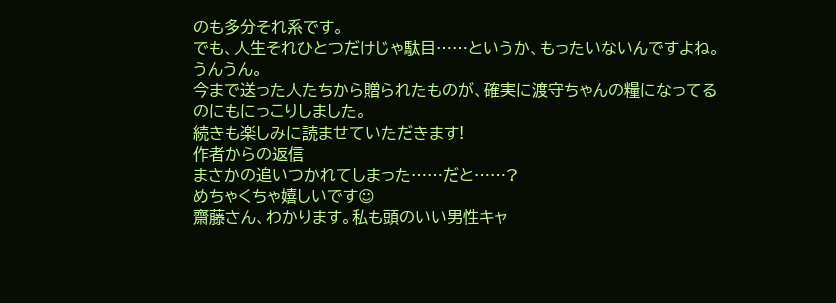のも多分それ系です。
でも、人生それひとつだけじゃ駄目……というか、もったいないんですよね。うんうん。
今まで送った人たちから贈られたものが、確実に渡守ちゃんの糧になってるのにもにっこりしました。
続きも楽しみに読ませていただきます!
作者からの返信
まさかの追いつかれてしまった……だと……?
めちゃくちゃ嬉しいです☺
齋藤さん、わかります。私も頭のいい男性キャ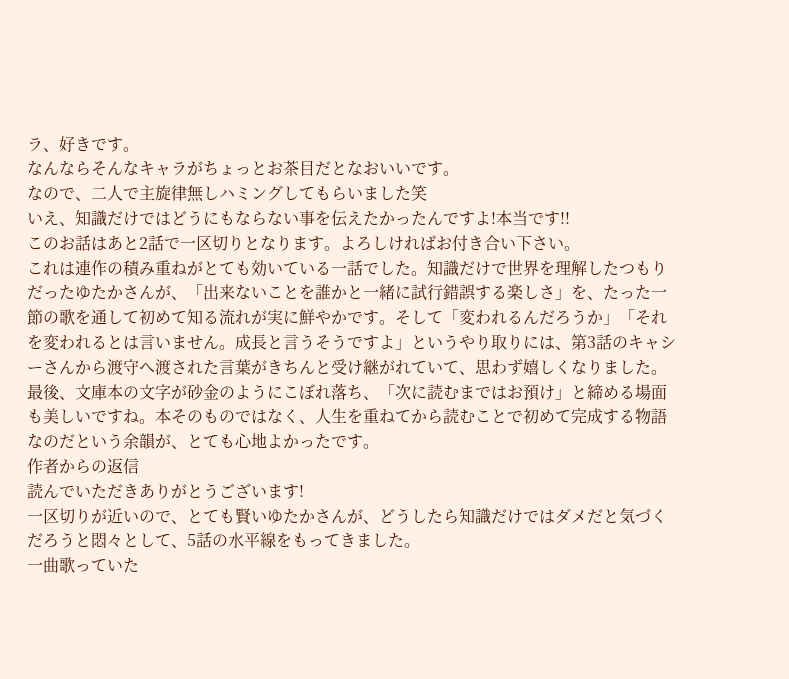ラ、好きです。
なんならそんなキャラがちょっとお茶目だとなおいいです。
なので、二人で主旋律無しハミングしてもらいました笑
いえ、知識だけではどうにもならない事を伝えたかったんですよ!本当です!!
このお話はあと2話で一区切りとなります。よろしければお付き合い下さい。
これは連作の積み重ねがとても効いている一話でした。知識だけで世界を理解したつもりだったゆたかさんが、「出来ないことを誰かと一緒に試行錯誤する楽しさ」を、たった一節の歌を通して初めて知る流れが実に鮮やかです。そして「変われるんだろうか」「それを変われるとは言いません。成長と言うそうですよ」というやり取りには、第3話のキャシーさんから渡守へ渡された言葉がきちんと受け継がれていて、思わず嬉しくなりました。
最後、文庫本の文字が砂金のようにこぼれ落ち、「次に読むまではお預け」と締める場面も美しいですね。本そのものではなく、人生を重ねてから読むことで初めて完成する物語なのだという余韻が、とても心地よかったです。
作者からの返信
読んでいただきありがとうございます!
一区切りが近いので、とても賢いゆたかさんが、どうしたら知識だけではダメだと気づくだろうと悶々として、5話の水平線をもってきました。
一曲歌っていた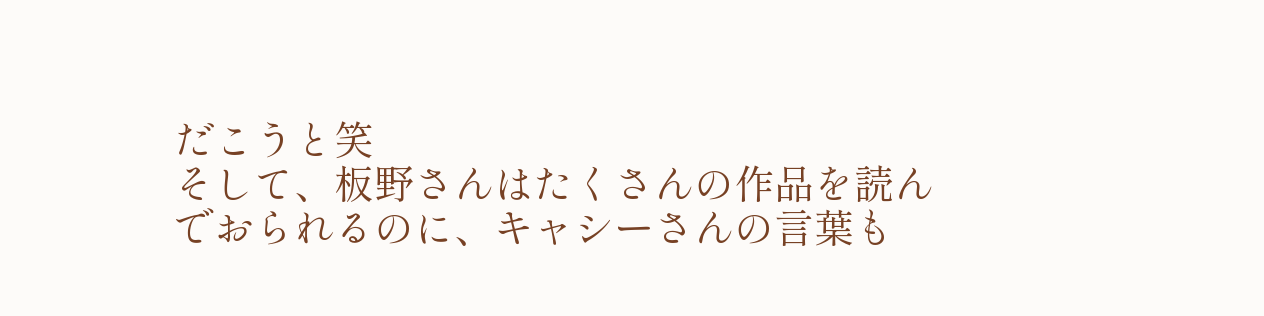だこうと笑
そして、板野さんはたくさんの作品を読んでおられるのに、キャシーさんの言葉も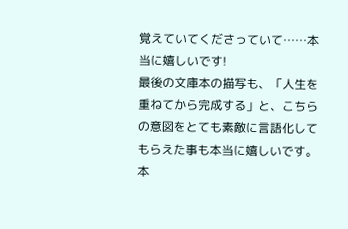覚えていてくださっていて……本当に嬉しいです!
最後の文庫本の描写も、「人生を重ねてから完成する」と、こちらの意図をとても素敵に言語化してもらえた事も本当に嬉しいです。
本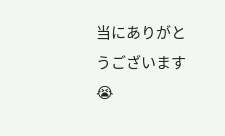当にありがとうございます😭